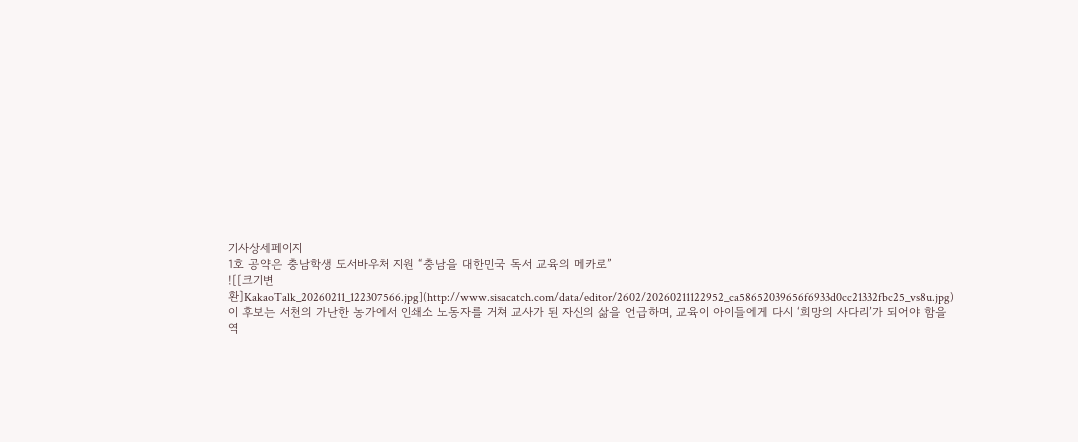기사상세페이지
1호 공약은 충남학생 도서바우처 지원 “충남을 대한민국 독서 교육의 메카로”
![[크기변환]KakaoTalk_20260211_122307566.jpg](http://www.sisacatch.com/data/editor/2602/20260211122952_ca58652039656f6933d0cc21332fbc25_vs8u.jpg)
이 후보는 서천의 가난한 농가에서 인쇄소 노동자를 거쳐 교사가 된 자신의 삶을 언급하며, 교육이 아이들에게 다시 ‘희망의 사다리’가 되어야 함을 역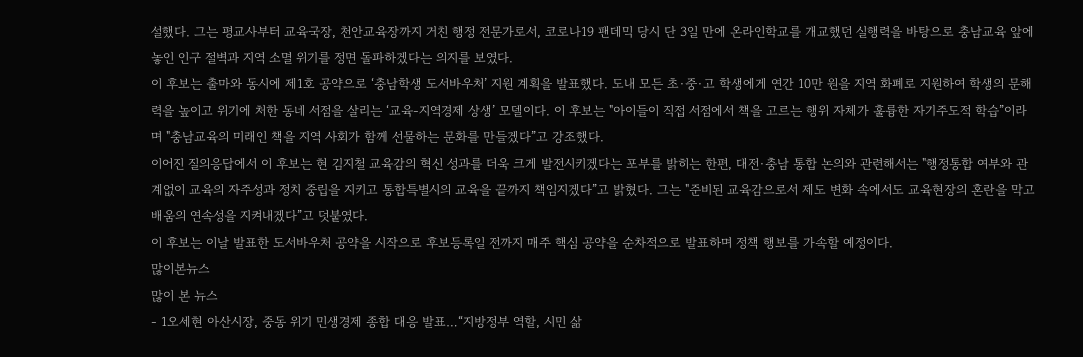설했다. 그는 평교사부터 교육국장, 천안교육장까지 거친 행정 전문가로서, 코로나19 팬데믹 당시 단 3일 만에 온라인학교를 개교했던 실행력을 바탕으로 충남교육 앞에 놓인 인구 절벽과 지역 소멸 위기를 정면 돌파하겠다는 의지를 보였다.
이 후보는 출마와 동시에 제1호 공약으로 ‘충남학생 도서바우처’ 지원 계획을 발표했다. 도내 모든 초·중·고 학생에게 연간 10만 원을 지역 화폐로 지원하여 학생의 문해력을 높이고 위기에 처한 동네 서점을 살리는 ‘교육-지역경제 상생’ 모델이다. 이 후보는 "아이들이 직접 서점에서 책을 고르는 행위 자체가 훌륭한 자기주도적 학습”이라며 "충남교육의 미래인 책을 지역 사회가 함께 선물하는 문화를 만들겠다”고 강조했다.
이어진 질의응답에서 이 후보는 현 김지철 교육감의 혁신 성과를 더욱 크게 발전시키겠다는 포부를 밝히는 한편, 대전·충남 통합 논의와 관련해서는 "행정통합 여부와 관계없이 교육의 자주성과 정치 중립을 지키고 통합특별시의 교육을 끝까지 책임지겠다”고 밝혔다. 그는 "준비된 교육감으로서 제도 변화 속에서도 교육현장의 혼란을 막고 배움의 연속성을 지켜내겠다”고 덧붙였다.
이 후보는 이날 발표한 도서바우처 공약을 시작으로 후보등록일 전까지 매주 핵심 공약을 순차적으로 발표하며 정책 행보를 가속할 예정이다.
많이본뉴스
많이 본 뉴스
- 1오세현 아산시장, 중동 위기 민생경제 종합 대응 발표…“지방정부 역할, 시민 삶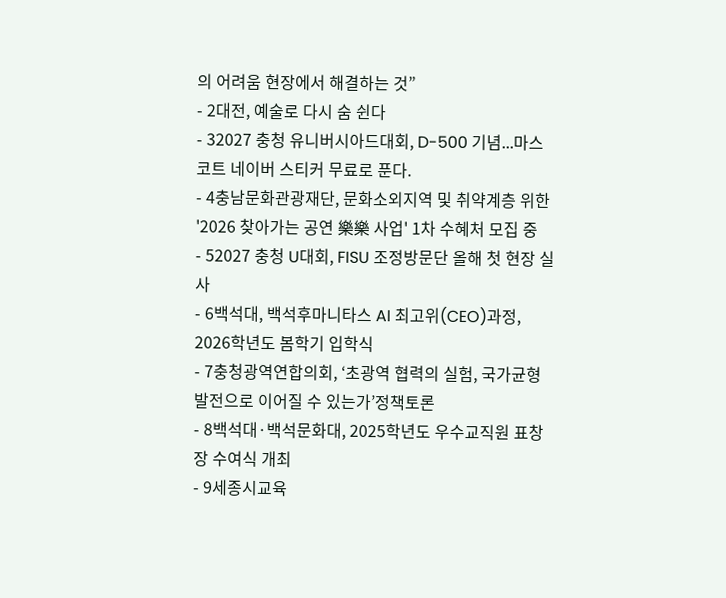의 어려움 현장에서 해결하는 것”
- 2대전, 예술로 다시 숨 쉰다
- 32027 충청 유니버시아드대회, D-500 기념...마스코트 네이버 스티커 무료로 푼다.
- 4충남문화관광재단, 문화소외지역 및 취약계층 위한 '2026 찾아가는 공연 樂樂 사업' 1차 수혜처 모집 중
- 52027 충청 U대회, FISU 조정방문단 올해 첫 현장 실사
- 6백석대, 백석후마니타스 AI 최고위(CEO)과정, 2026학년도 봄학기 입학식
- 7충청광역연합의회, ‘초광역 협력의 실험, 국가균형발전으로 이어질 수 있는가’정책토론
- 8백석대·백석문화대, 2025학년도 우수교직원 표창장 수여식 개최
- 9세종시교육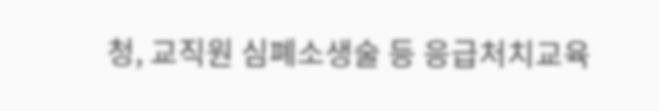청, 교직원 심폐소생술 등 응급처치교육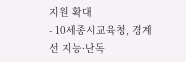지원 확대
- 10세종시교육청, 경계선 지능·난독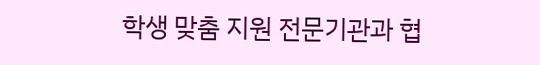학생 맞춤 지원 전문기관과 협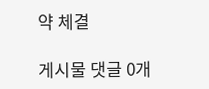약 체결

게시물 댓글 0개